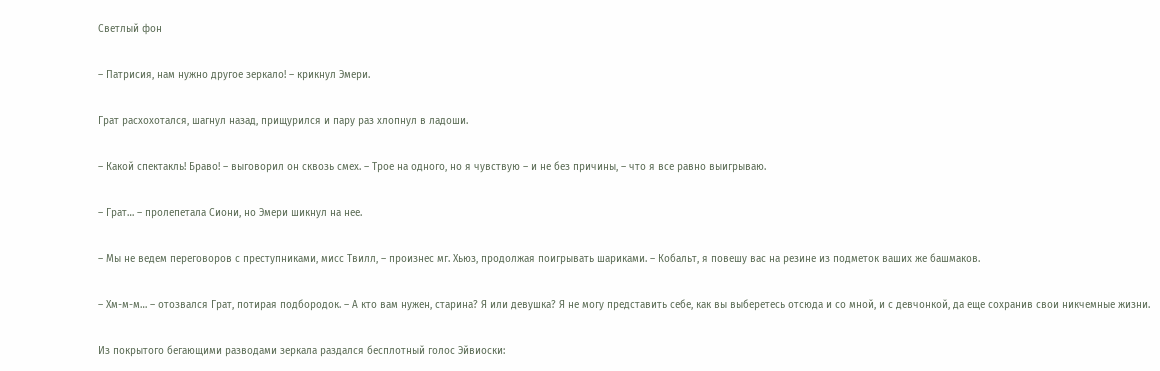Светлый фон

– Патрисия, нам нужно другое зеркало! – крикнул Эмери.

Грат расхохотался, шагнул назад, прищурился и пару раз хлопнул в ладоши.

– Какой спектакль! Браво! – выговорил он сквозь смех. – Трое на одного, но я чувствую – и не без причины, – что я все равно выигрываю.

– Грат… – пролепетала Сиони, но Эмери шикнул на нее.

– Мы не ведем переговоров с преступниками, мисс Твилл, – произнес мг. Хьюз, продолжая поигрывать шариками. – Кобальт, я повешу вас на резине из подметок ваших же башмаков.

– Хм-м-м… – отозвался Грат, потирая подбородок. – А кто вам нужен, старина? Я или девушка? Я не могу представить себе, как вы выберетесь отсюда и со мной, и с девчонкой, да еще сохранив свои никчемные жизни.

Из покрытого бегающими разводами зеркала раздался бесплотный голос Эйвиоски: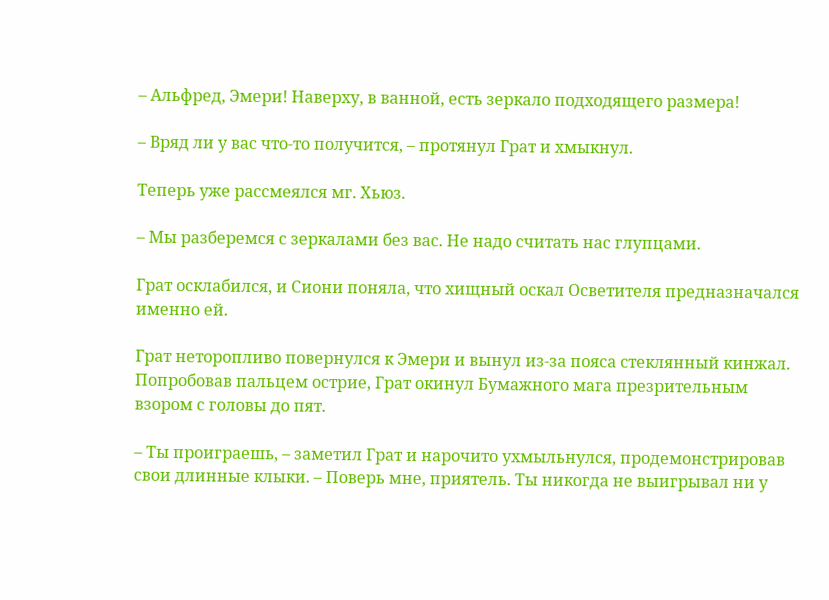– Альфред, Эмери! Наверху, в ванной, есть зеркало подходящего размера!

– Вряд ли у вас что-то получится, – протянул Грат и хмыкнул.

Теперь уже рассмеялся мг. Хьюз.

– Мы разберемся с зеркалами без вас. Не надо считать нас глупцами.

Грат осклабился, и Сиони поняла, что хищный оскал Осветителя предназначался именно ей.

Грат неторопливо повернулся к Эмери и вынул из-за пояса стеклянный кинжал. Попробовав пальцем острие, Грат окинул Бумажного мага презрительным взором с головы до пят.

– Ты проиграешь, – заметил Грат и нарочито ухмыльнулся, продемонстрировав свои длинные клыки. – Поверь мне, приятель. Ты никогда не выигрывал ни у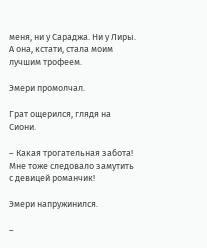меня, ни у Сараджа. Ни у Лиры. А она, кстати, стала моим лучшим трофеем.

Эмери промолчал.

Грат ощерился, глядя на Сиони.

– Какая трогательная забота! Мне тоже следовало замутить с девицей романчик!

Эмери напружинился.

–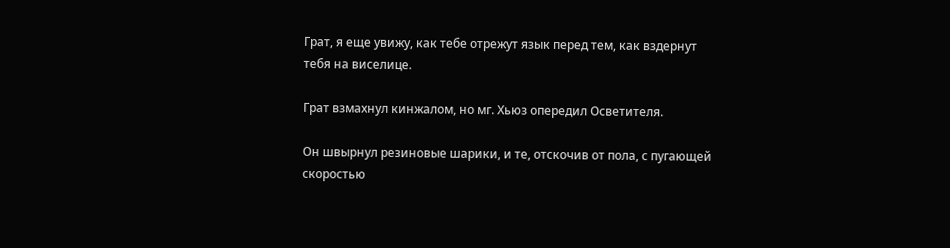Грат, я еще увижу, как тебе отрежут язык перед тем, как вздернут тебя на виселице.

Грат взмахнул кинжалом, но мг. Хьюз опередил Осветителя.

Он швырнул резиновые шарики, и те, отскочив от пола, с пугающей скоростью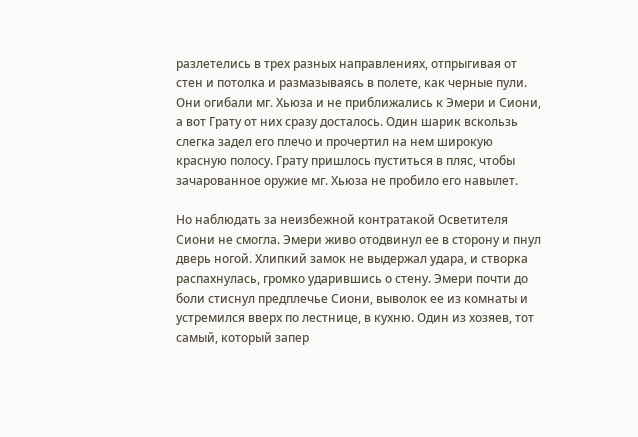разлетелись в трех разных направлениях, отпрыгивая от стен и потолка и размазываясь в полете, как черные пули. Они огибали мг. Хьюза и не приближались к Эмери и Сиони, а вот Грату от них сразу досталось. Один шарик вскользь слегка задел его плечо и прочертил на нем широкую красную полосу. Грату пришлось пуститься в пляс, чтобы зачарованное оружие мг. Хьюза не пробило его навылет.

Но наблюдать за неизбежной контратакой Осветителя Сиони не смогла. Эмери живо отодвинул ее в сторону и пнул дверь ногой. Хлипкий замок не выдержал удара, и створка распахнулась, громко ударившись о стену. Эмери почти до боли стиснул предплечье Сиони, выволок ее из комнаты и устремился вверх по лестнице, в кухню. Один из хозяев, тот самый, который запер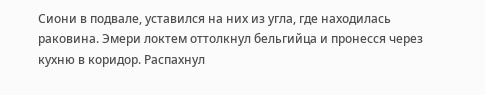Сиони в подвале, уставился на них из угла, где находилась раковина. Эмери локтем оттолкнул бельгийца и пронесся через кухню в коридор. Распахнул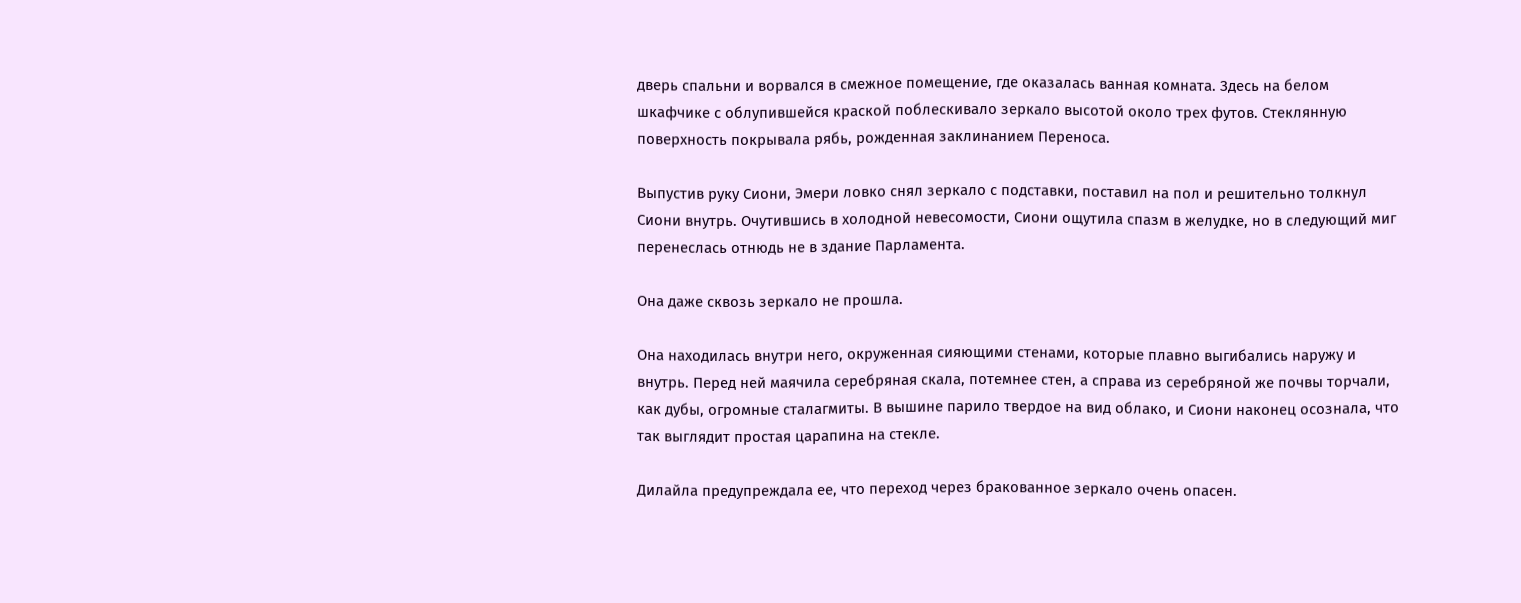дверь спальни и ворвался в смежное помещение, где оказалась ванная комната. Здесь на белом шкафчике с облупившейся краской поблескивало зеркало высотой около трех футов. Стеклянную поверхность покрывала рябь, рожденная заклинанием Переноса.

Выпустив руку Сиони, Эмери ловко снял зеркало с подставки, поставил на пол и решительно толкнул Сиони внутрь. Очутившись в холодной невесомости, Сиони ощутила спазм в желудке, но в следующий миг перенеслась отнюдь не в здание Парламента.

Она даже сквозь зеркало не прошла.

Она находилась внутри него, окруженная сияющими стенами, которые плавно выгибались наружу и внутрь. Перед ней маячила серебряная скала, потемнее стен, а справа из серебряной же почвы торчали, как дубы, огромные сталагмиты. В вышине парило твердое на вид облако, и Сиони наконец осознала, что так выглядит простая царапина на стекле.

Дилайла предупреждала ее, что переход через бракованное зеркало очень опасен.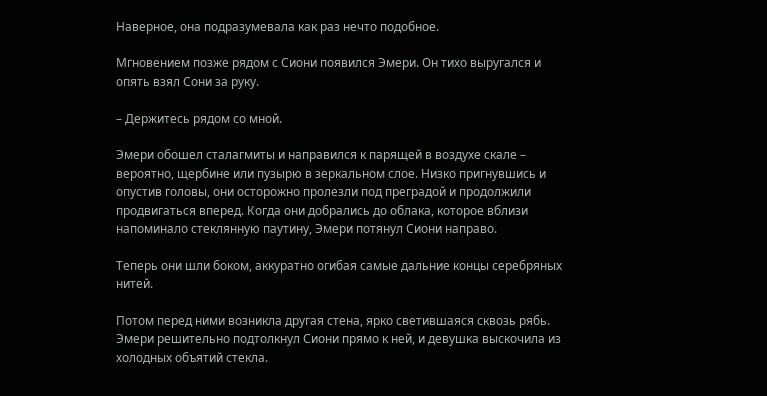Наверное, она подразумевала как раз нечто подобное.

Мгновением позже рядом с Сиони появился Эмери. Он тихо выругался и опять взял Сони за руку.

– Держитесь рядом со мной.

Эмери обошел сталагмиты и направился к парящей в воздухе скале – вероятно, щербине или пузырю в зеркальном слое. Низко пригнувшись и опустив головы, они осторожно пролезли под преградой и продолжили продвигаться вперед. Когда они добрались до облака, которое вблизи напоминало стеклянную паутину, Эмери потянул Сиони направо.

Теперь они шли боком, аккуратно огибая самые дальние концы серебряных нитей.

Потом перед ними возникла другая стена, ярко светившаяся сквозь рябь. Эмери решительно подтолкнул Сиони прямо к ней, и девушка выскочила из холодных объятий стекла.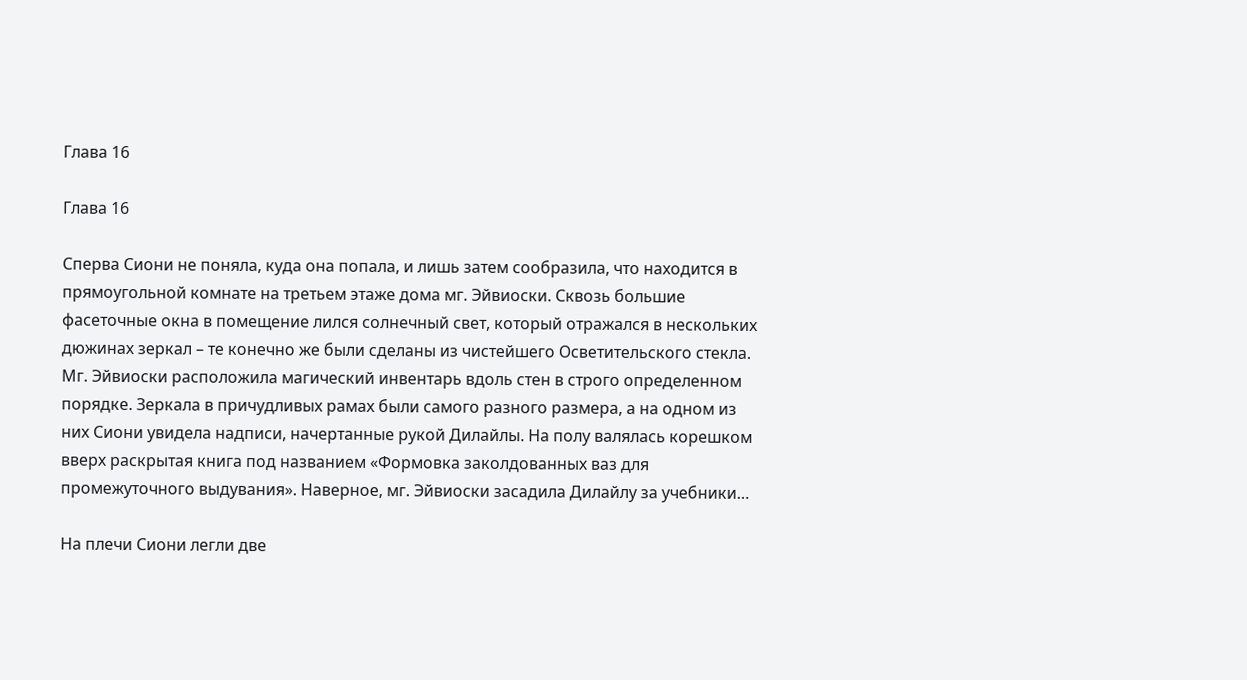Глава 16

Глава 16

Сперва Сиони не поняла, куда она попала, и лишь затем сообразила, что находится в прямоугольной комнате на третьем этаже дома мг. Эйвиоски. Сквозь большие фасеточные окна в помещение лился солнечный свет, который отражался в нескольких дюжинах зеркал – те конечно же были сделаны из чистейшего Осветительского стекла. Мг. Эйвиоски расположила магический инвентарь вдоль стен в строго определенном порядке. Зеркала в причудливых рамах были самого разного размера, а на одном из них Сиони увидела надписи, начертанные рукой Дилайлы. На полу валялась корешком вверх раскрытая книга под названием «Формовка заколдованных ваз для промежуточного выдувания». Наверное, мг. Эйвиоски засадила Дилайлу за учебники…

На плечи Сиони легли две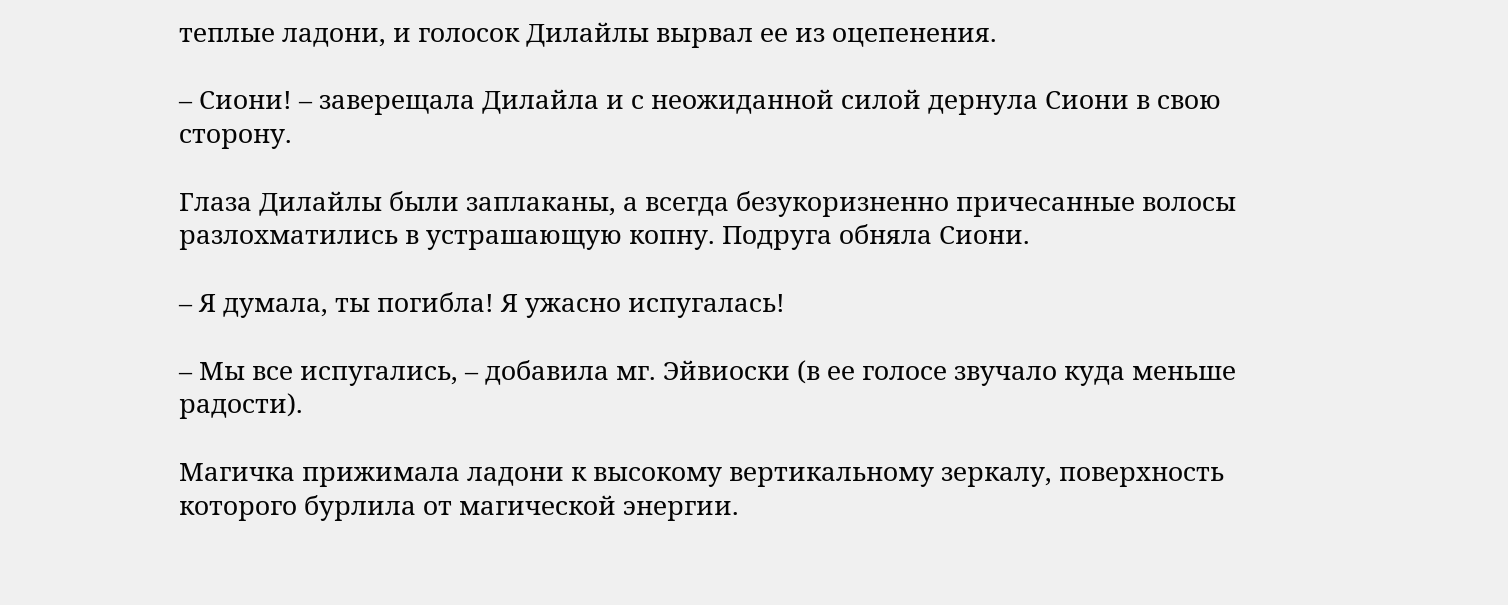теплые ладони, и голосок Дилайлы вырвал ее из оцепенения.

– Сиони! – заверещала Дилайла и с неожиданной силой дернула Сиони в свою сторону.

Глаза Дилайлы были заплаканы, а всегда безукоризненно причесанные волосы разлохматились в устрашающую копну. Подруга обняла Сиони.

– Я думала, ты погибла! Я ужасно испугалась!

– Мы все испугались, – добавила мг. Эйвиоски (в ее голосе звучало куда меньше радости).

Магичка прижимала ладони к высокому вертикальному зеркалу, поверхность которого бурлила от магической энергии.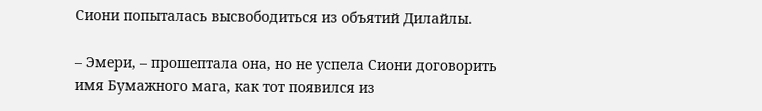Сиони попыталась высвободиться из объятий Дилайлы.

– Эмери, – прошептала она, но не успела Сиони договорить имя Бумажного мага, как тот появился из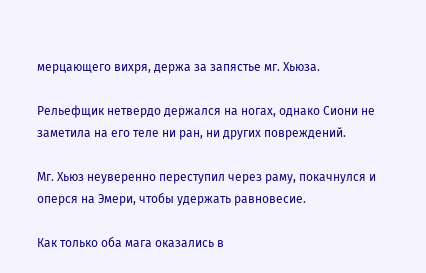мерцающего вихря, держа за запястье мг. Хьюза.

Рельефщик нетвердо держался на ногах, однако Сиони не заметила на его теле ни ран, ни других повреждений.

Мг. Хьюз неуверенно переступил через раму, покачнулся и оперся на Эмери, чтобы удержать равновесие.

Как только оба мага оказались в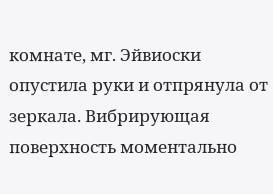комнате, мг. Эйвиоски опустила руки и отпрянула от зеркала. Вибрирующая поверхность моментально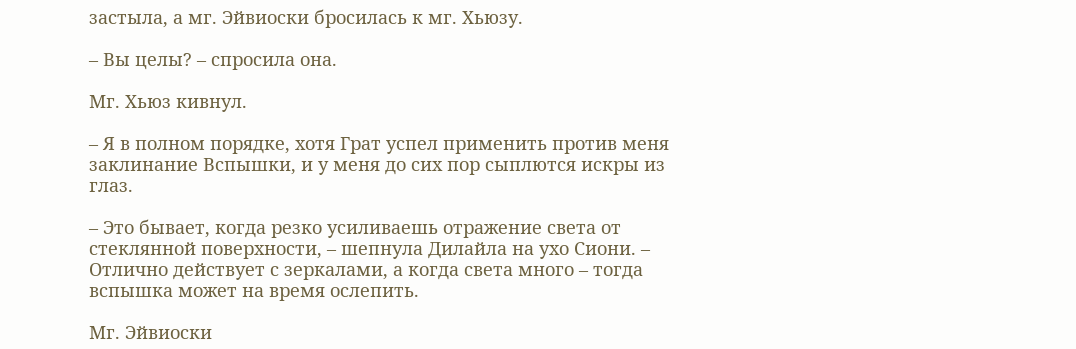застыла, а мг. Эйвиоски бросилась к мг. Хьюзу.

– Вы целы? – спросила она.

Мг. Хьюз кивнул.

– Я в полном порядке, хотя Грат успел применить против меня заклинание Вспышки, и у меня до сих пор сыплются искры из глаз.

– Это бывает, когда резко усиливаешь отражение света от стеклянной поверхности, – шепнула Дилайла на ухо Сиони. – Отлично действует с зеркалами, а когда света много – тогда вспышка может на время ослепить.

Мг. Эйвиоски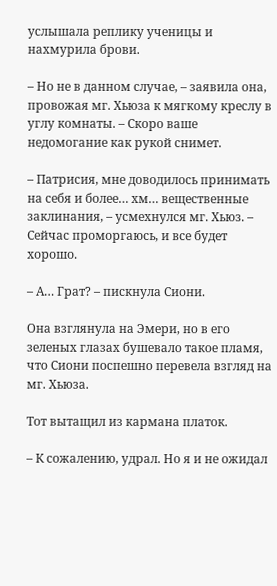услышала реплику ученицы и нахмурила брови.

– Но не в данном случае, – заявила она, провожая мг. Хьюза к мягкому креслу в углу комнаты. – Скоро ваше недомогание как рукой снимет.

– Патрисия, мне доводилось принимать на себя и более… хм… вещественные заклинания, – усмехнулся мг. Хьюз. – Сейчас проморгаюсь, и все будет хорошо.

– А… Грат? – пискнула Сиони.

Она взглянула на Эмери, но в его зеленых глазах бушевало такое пламя, что Сиони поспешно перевела взгляд на мг. Хьюза.

Тот вытащил из кармана платок.

– К сожалению, удрал. Но я и не ожидал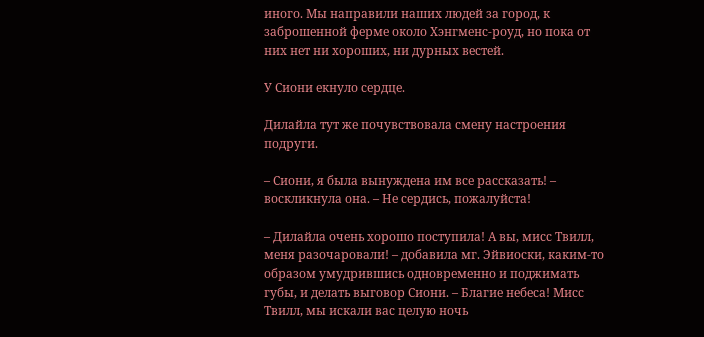иного. Мы направили наших людей за город, к заброшенной ферме около Хэнгменс-роуд, но пока от них нет ни хороших, ни дурных вестей.

У Сиони екнуло сердце.

Дилайла тут же почувствовала смену настроения подруги.

– Сиони, я была вынуждена им все рассказать! – воскликнула она. – Не сердись, пожалуйста!

– Дилайла очень хорошо поступила! А вы, мисс Твилл, меня разочаровали! – добавила мг. Эйвиоски, каким-то образом умудрившись одновременно и поджимать губы, и делать выговор Сиони. – Благие небеса! Мисс Твилл, мы искали вас целую ночь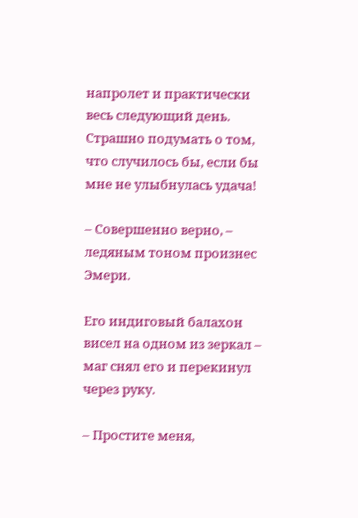напролет и практически весь следующий день. Страшно подумать о том, что случилось бы, если бы мне не улыбнулась удача!

– Совершенно верно, – ледяным тоном произнес Эмери.

Его индиговый балахон висел на одном из зеркал – маг снял его и перекинул через руку.

– Простите меня,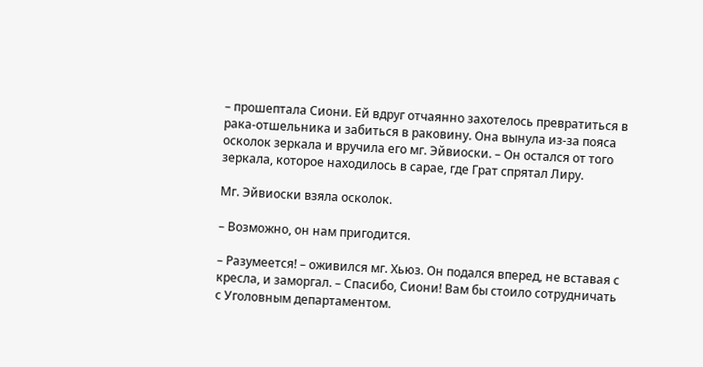– прошептала Сиони. Ей вдруг отчаянно захотелось превратиться в рака-отшельника и забиться в раковину. Она вынула из-за пояса осколок зеркала и вручила его мг. Эйвиоски. – Он остался от того зеркала, которое находилось в сарае, где Грат спрятал Лиру.

Мг. Эйвиоски взяла осколок.

– Возможно, он нам пригодится.

– Разумеется! – оживился мг. Хьюз. Он подался вперед, не вставая с кресла, и заморгал. – Спасибо, Сиони! Вам бы стоило сотрудничать с Уголовным департаментом.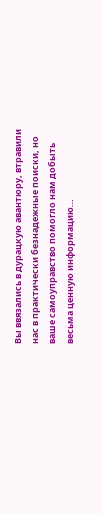Вы ввязались в дурацкую авантюру, втравили нас в практически безнадежные поиски, но ваше самоуправство помогло нам добыть весьма ценную информацию…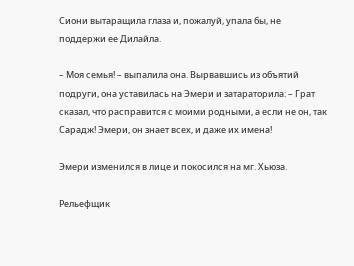Сиони вытаращила глаза и, пожалуй, упала бы, не поддержи ее Дилайла.

– Моя семья! – выпалила она. Вырвавшись из объятий подруги, она уставилась на Эмери и затараторила: – Грат сказал, что расправится с моими родными, а если не он, так Сарадж! Эмери, он знает всех, и даже их имена!

Эмери изменился в лице и покосился на мг. Хьюза.

Рельефщик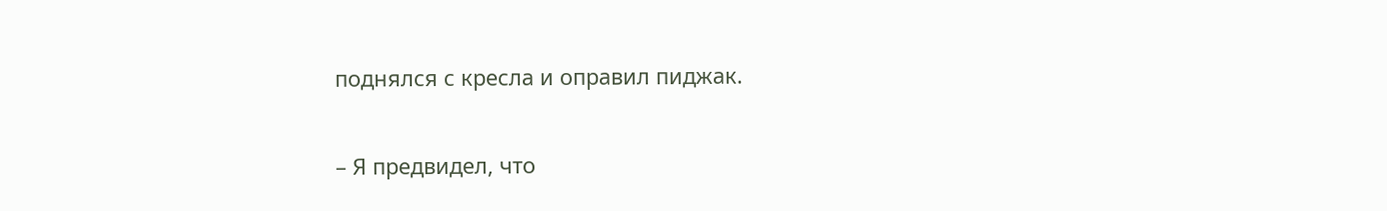поднялся с кресла и оправил пиджак.

– Я предвидел, что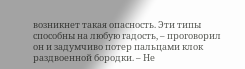возникнет такая опасность. Эти типы способны на любую гадость, – проговорил он и задумчиво потер пальцами клок раздвоенной бородки. – Не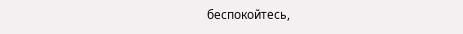беспокойтесь,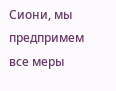Сиони, мы предпримем все меры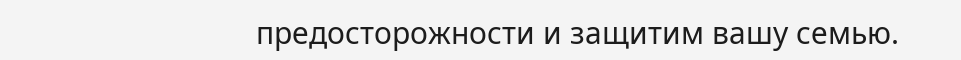предосторожности и защитим вашу семью.